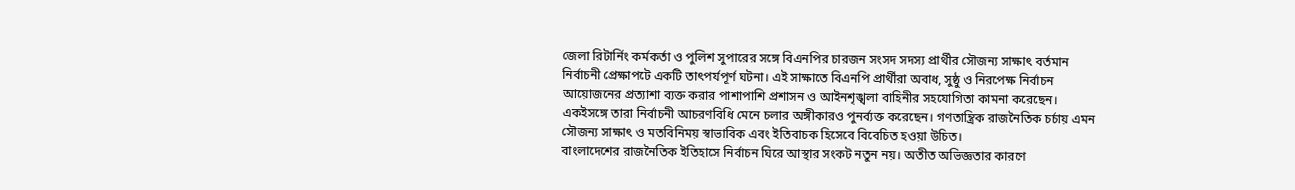জেলা রিটার্নিং কর্মকর্তা ও পুলিশ সুপারের সঙ্গে বিএনপির চারজন সংসদ সদস্য প্রার্থীর সৌজন্য সাক্ষাৎ বর্তমান নির্বাচনী প্রেক্ষাপটে একটি তাৎপর্যপূর্ণ ঘটনা। এই সাক্ষাতে বিএনপি প্রার্থীরা অবাধ, সুষ্ঠু ও নিরপেক্ষ নির্বাচন আয়োজনের প্রত্যাশা ব্যক্ত করার পাশাপাশি প্রশাসন ও আইনশৃঙ্খলা বাহিনীর সহযোগিতা কামনা করেছেন। একইসঙ্গে তারা নির্বাচনী আচরণবিধি মেনে চলার অঙ্গীকারও পুনর্ব্যক্ত করেছেন। গণতান্ত্রিক রাজনৈতিক চর্চায় এমন সৌজন্য সাক্ষাৎ ও মতবিনিময় স্বাভাবিক এবং ইতিবাচক হিসেবে বিবেচিত হওয়া উচিত।
বাংলাদেশের রাজনৈতিক ইতিহাসে নির্বাচন ঘিরে আস্থার সংকট নতুন নয়। অতীত অভিজ্ঞতার কারণে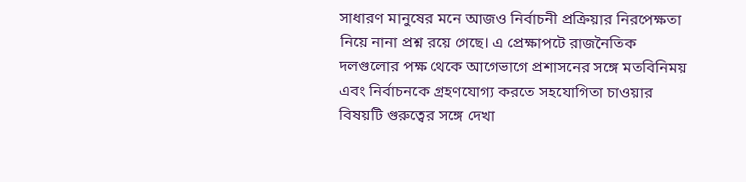সাধারণ মানুষের মনে আজও নির্বাচনী প্রক্রিয়ার নিরপেক্ষতা নিয়ে নানা প্রশ্ন রয়ে গেছে। এ প্রেক্ষাপটে রাজনৈতিক দলগুলোর পক্ষ থেকে আগেভাগে প্রশাসনের সঙ্গে মতবিনিময় এবং নির্বাচনকে গ্রহণযোগ্য করতে সহযোগিতা চাওয়ার বিষয়টি গুরুত্বের সঙ্গে দেখা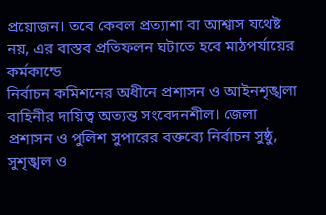প্রয়োজন। তবে কেবল প্রত্যাশা বা আশ্বাস যথেষ্ট নয়, এর বাস্তব প্রতিফলন ঘটাতে হবে মাঠপর্যায়ের কর্মকান্ডে
নির্বাচন কমিশনের অধীনে প্রশাসন ও আইনশৃঙ্খলা বাহিনীর দায়িত্ব অত্যন্ত সংবেদনশীল। জেলা প্রশাসন ও পুলিশ সুপারের বক্তব্যে নির্বাচন সুষ্ঠু, সুশৃঙ্খল ও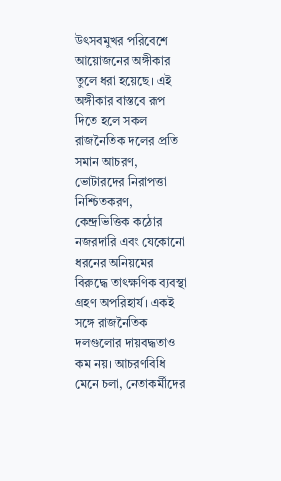উৎসবমুখর পরিবেশে আয়োজনের অঙ্গীকার তুলে ধরা হয়েছে। এই অঙ্গীকার বাস্তবে রূপ দিতে হলে সকল রাজনৈতিক দলের প্রতি সমান আচরণ, ভোটারদের নিরাপত্তা নিশ্চিতকরণ, কেন্দ্রভিত্তিক কঠোর নজরদারি এবং যেকোনো ধরনের অনিয়মের বিরুদ্ধে তাৎক্ষণিক ব্যবস্থা গ্রহণ অপরিহার্য। একই সঙ্গে রাজনৈতিক দলগুলোর দায়বদ্ধতাও কম নয়। আচরণবিধি মেনে চলা, নেতাকর্মীদের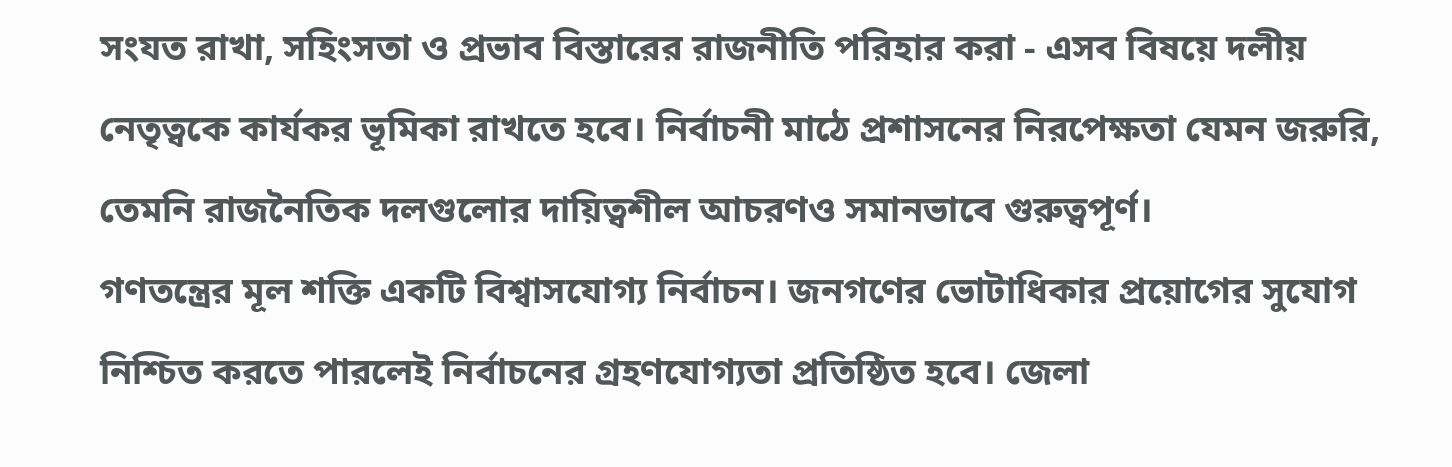সংযত রাখা, সহিংসতা ও প্রভাব বিস্তারের রাজনীতি পরিহার করা - এসব বিষয়ে দলীয় নেতৃত্বকে কার্যকর ভূমিকা রাখতে হবে। নির্বাচনী মাঠে প্রশাসনের নিরপেক্ষতা যেমন জরুরি, তেমনি রাজনৈতিক দলগুলোর দায়িত্বশীল আচরণও সমানভাবে গুরুত্বপূর্ণ।
গণতন্ত্রের মূল শক্তি একটি বিশ্বাসযোগ্য নির্বাচন। জনগণের ভোটাধিকার প্রয়োগের সুযোগ নিশ্চিত করতে পারলেই নির্বাচনের গ্রহণযোগ্যতা প্রতিষ্ঠিত হবে। জেলা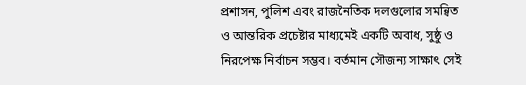প্রশাসন, পুলিশ এবং রাজনৈতিক দলগুলোর সমন্বিত ও আন্তরিক প্রচেষ্টার মাধ্যমেই একটি অবাধ, সুষ্ঠু ও নিরপেক্ষ নির্বাচন সম্ভব। বর্তমান সৌজন্য সাক্ষাৎ সেই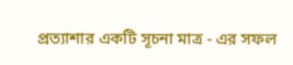প্রত্যাশার একটি সূচনা মাত্র - এর সফল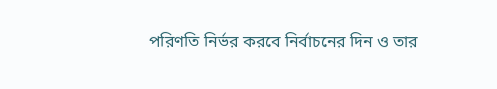পরিণতি নির্ভর করবে নির্বাচনের দিন ও তার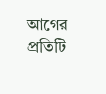আগের প্রতিটি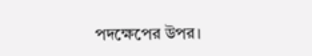পদক্ষেপের উপর।